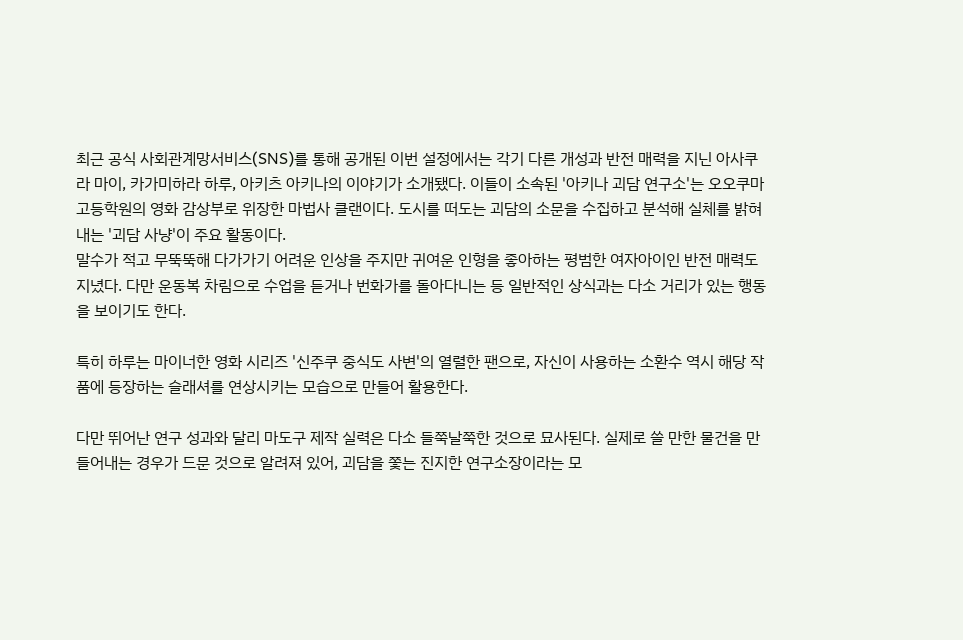최근 공식 사회관계망서비스(SNS)를 통해 공개된 이번 설정에서는 각기 다른 개성과 반전 매력을 지닌 아사쿠라 마이, 카가미하라 하루, 아키츠 아키나의 이야기가 소개됐다. 이들이 소속된 '아키나 괴담 연구소'는 오오쿠마 고등학원의 영화 감상부로 위장한 마법사 클랜이다. 도시를 떠도는 괴담의 소문을 수집하고 분석해 실체를 밝혀내는 '괴담 사냥'이 주요 활동이다.
말수가 적고 무뚝뚝해 다가가기 어려운 인상을 주지만 귀여운 인형을 좋아하는 평범한 여자아이인 반전 매력도 지녔다. 다만 운동복 차림으로 수업을 듣거나 번화가를 돌아다니는 등 일반적인 상식과는 다소 거리가 있는 행동을 보이기도 한다.

특히 하루는 마이너한 영화 시리즈 '신주쿠 중식도 사변'의 열렬한 팬으로, 자신이 사용하는 소환수 역시 해당 작품에 등장하는 슬래셔를 연상시키는 모습으로 만들어 활용한다.

다만 뛰어난 연구 성과와 달리 마도구 제작 실력은 다소 들쭉날쭉한 것으로 묘사된다. 실제로 쓸 만한 물건을 만들어내는 경우가 드문 것으로 알려져 있어, 괴담을 쫓는 진지한 연구소장이라는 모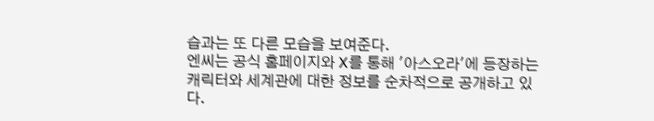습과는 또 다른 모습을 보여준다.
엔씨는 공식 홈페이지와 X를 통해 '아스오라'에 등장하는 캐릭터와 세계관에 대한 정보를 순차적으로 공개하고 있다.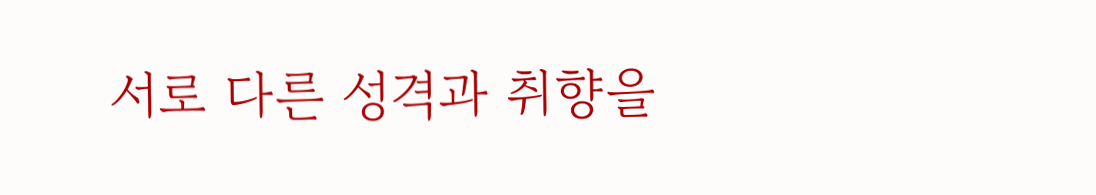서로 다른 성격과 취향을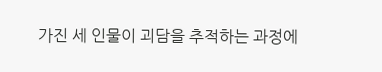가진 세 인물이 괴담을 추적하는 과정에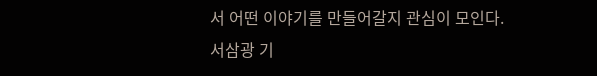서 어떤 이야기를 만들어갈지 관심이 모인다.
서삼광 기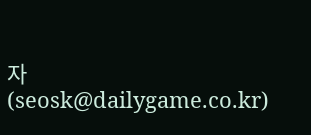자 (seosk@dailygame.co.kr)